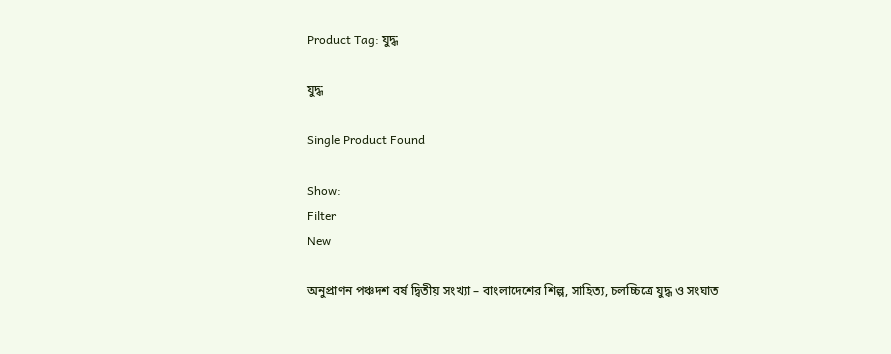Product Tag: যুদ্ধ

যুদ্ধ

Single Product Found

Show:
Filter
New

অনুপ্রাণন পঞ্চদশ বর্ষ দ্বিতীয় সংখ্যা – বাংলাদেশের শিল্প, সাহিত্য, চলচ্চিত্রে যুদ্ধ ও সংঘাত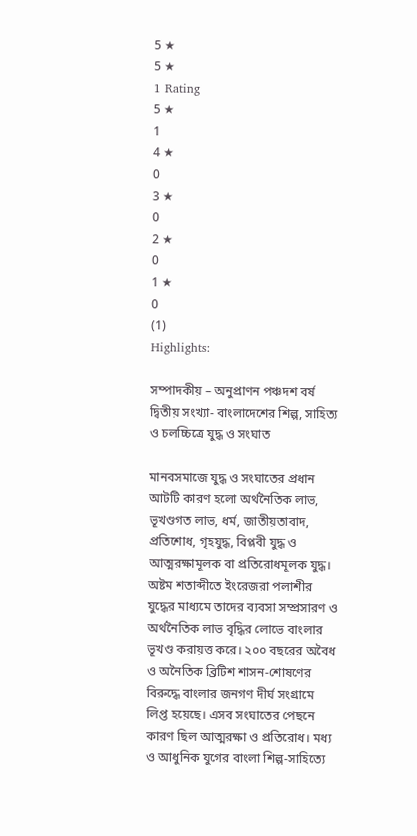5 ★
5 ★
1 Rating
5 ★
1
4 ★
0
3 ★
0
2 ★
0
1 ★
0
(1)
Highlights:

সম্পাদকীয় – অনুপ্রাণন পঞ্চদশ বর্ষ দ্বিতীয় সংখ্যা- বাংলাদেশের শিল্প, সাহিত্য ও চলচ্চিত্রে যুদ্ধ ও সংঘাত

মানবসমাজে যুদ্ধ ও সংঘাতের প্রধান আটটি কারণ হলো অর্থনৈতিক লাভ, ভূখণ্ডগত লাভ, ধর্ম, জাতীয়তাবাদ, প্রতিশোধ, গৃহযুদ্ধ, বিপ্লবী যুদ্ধ ও আত্মরক্ষামূলক বা প্রতিরোধমূলক যুদ্ধ। অষ্টম শতাব্দীতে ইংরেজরা পলাশীর যুদ্ধের মাধ্যমে তাদের ব্যবসা সম্প্রসারণ ও অর্থনৈতিক লাভ বৃদ্ধির লোভে বাংলার ভূখণ্ড করায়ত্ত করে। ২০০ বছরের অবৈধ ও অনৈতিক ব্রিটিশ শাসন-শোষণের বিরুদ্ধে বাংলার জনগণ দীর্ঘ সংগ্রামে লিপ্ত হয়েছে। এসব সংঘাতের পেছনে কারণ ছিল আত্মরক্ষা ও প্রতিরোধ। মধ্য ও আধুনিক যুগের বাংলা শিল্প-সাহিত্যে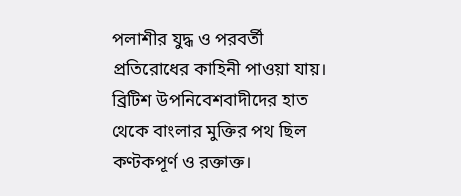পলাশীর যুদ্ধ ও পরবর্তী প্রতিরোধের কাহিনী পাওয়া যায়। ব্রিটিশ উপনিবেশবাদীদের হাত থেকে বাংলার মুক্তির পথ ছিল কণ্টকপূর্ণ ও রক্তাক্ত।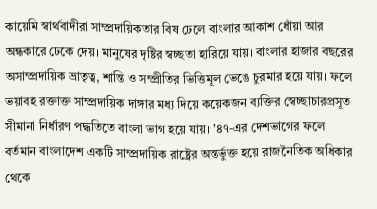কায়েমি স্বার্থবাদীরা সাম্প্রদায়িকতার বিষ ঢেলে বাংলার আকাশ ধোঁয়া আর অন্ধকারে ঢেকে দেয়। মানুষের দৃষ্টির স্বচ্ছতা হারিয়ে যায়। বাংলার হাজার বছরের অসাম্প্রদায়িক ভ্রাতৃত্ব, শান্তি ও সম্প্রীতির ভিত্তিমূল ভেঙে চুরমার হয়ে যায়। ফলে ভয়াবহ রক্তাক্ত সাম্প্রদায়িক দাঙ্গার মধ্য দিয়ে কয়েকজন ব্যক্তির স্বেচ্ছাচারপ্রসূত সীমানা নির্ধারণ পদ্ধতিতে বাংলা ভাগ হয়ে যায়। ’৪৭-এর দেশভাগের ফলে বর্তমান বাংলাদেশ একটি সাম্প্রদায়িক রাষ্ট্রের অন্তর্ভুক্ত হয়ে রাজনৈতিক অধিকার থেকে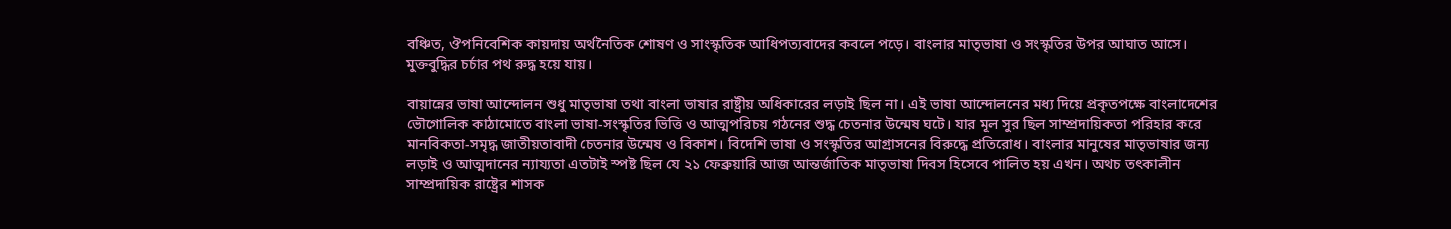বঞ্চিত, ঔপনিবেশিক কায়দায় অর্থনৈতিক শোষণ ও সাংস্কৃতিক আধিপত্যবাদের কবলে পড়ে। বাংলার মাতৃভাষা ও সংস্কৃতির উপর আঘাত আসে। মুক্তবুদ্ধির চর্চার পথ রুদ্ধ হয়ে যায়।

বায়ান্নের ভাষা আন্দোলন শুধু মাতৃভাষা তথা বাংলা ভাষার রাষ্ট্রীয় অধিকারের লড়াই ছিল না। এই ভাষা আন্দোলনের মধ্য দিয়ে প্রকৃতপক্ষে বাংলাদেশের ভৌগোলিক কাঠামোতে বাংলা ভাষা-সংস্কৃতির ভিত্তি ও আত্মপরিচয় গঠনের শুদ্ধ চেতনার উন্মেষ ঘটে। যার মূল সুর ছিল সাম্প্রদায়িকতা পরিহার করে মানবিকতা-সমৃদ্ধ জাতীয়তাবাদী চেতনার উন্মেষ ও বিকাশ। বিদেশি ভাষা ও সংস্কৃতির আগ্রাসনের বিরুদ্ধে প্রতিরোধ। বাংলার মানুষের মাতৃভাষার জন্য লড়াই ও আত্মদানের ন্যায্যতা এতটাই স্পষ্ট ছিল যে ২১ ফেব্রুয়ারি আজ আন্তর্জাতিক মাতৃভাষা দিবস হিসেবে পালিত হয় এখন। অথচ তৎকালীন সাম্প্রদায়িক রাষ্ট্রের শাসক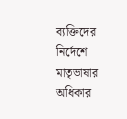ব্যক্তিদের নির্দেশে মাতৃভাষার অধিকার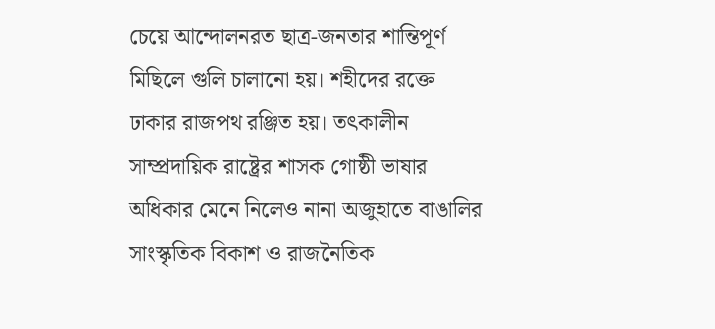চেয়ে আন্দোলনরত ছাত্র-জনতার শান্তিপূর্ণ মিছিলে গুলি চালানো হয়। শহীদের রক্তে ঢাকার রাজপথ রঞ্জিত হয়। তৎকালীন সাম্প্রদায়িক রাষ্ট্রের শাসক গোষ্ঠী ভাষার অধিকার মেনে নিলেও নানা অজুহাতে বাঙালির সাংস্কৃতিক বিকাশ ও রাজনৈতিক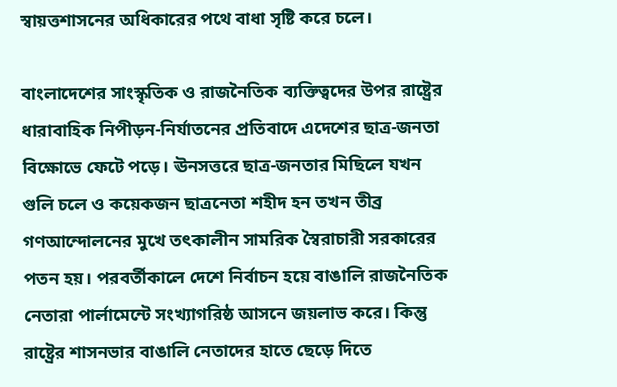স্বায়ত্তশাসনের অধিকারের পথে বাধা সৃষ্টি করে চলে।

বাংলাদেশের সাংস্কৃতিক ও রাজনৈতিক ব্যক্তিত্বদের উপর রাষ্ট্রের ধারাবাহিক নিপীড়ন-নির্যাতনের প্রতিবাদে এদেশের ছাত্র-জনতা বিক্ষোভে ফেটে পড়ে। ঊনসত্তরে ছাত্র-জনতার মিছিলে যখন গুলি চলে ও কয়েকজন ছাত্রনেতা শহীদ হন তখন তীব্র গণআন্দোলনের মুখে তৎকালীন সামরিক স্বৈরাচারী সরকারের পতন হয়। পরবর্তীকালে দেশে নির্বাচন হয়ে বাঙালি রাজনৈতিক নেতারা পার্লামেন্টে সংখ্যাগরিষ্ঠ আসনে জয়লাভ করে। কিন্তু রাষ্ট্রের শাসনভার বাঙালি নেতাদের হাতে ছেড়ে দিতে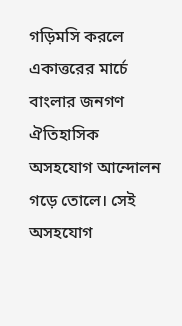গড়িমসি করলে একাত্তরের মার্চে বাংলার জনগণ ঐতিহাসিক অসহযোগ আন্দোলন গড়ে তোলে। সেই অসহযোগ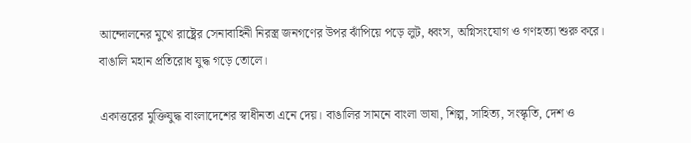আন্দোলনের মুখে রাষ্ট্রের সেনাবাহিনী নিরস্ত্র জনগণের উপর ঝাঁপিয়ে পড়ে লুট, ধ্বংস, অগ্নিসংযোগ ও গণহত্যা শুরু করে। বাঙালি মহান প্রতিরোধ যুদ্ধ গড়ে তোলে।

একাত্তরের মুক্তিযুদ্ধ বাংলাদেশের স্বাধীনতা এনে দেয়। বাঙালির সামনে বাংলা ভাষা, শিল্প, সাহিত্য, সংস্কৃতি, দেশ ও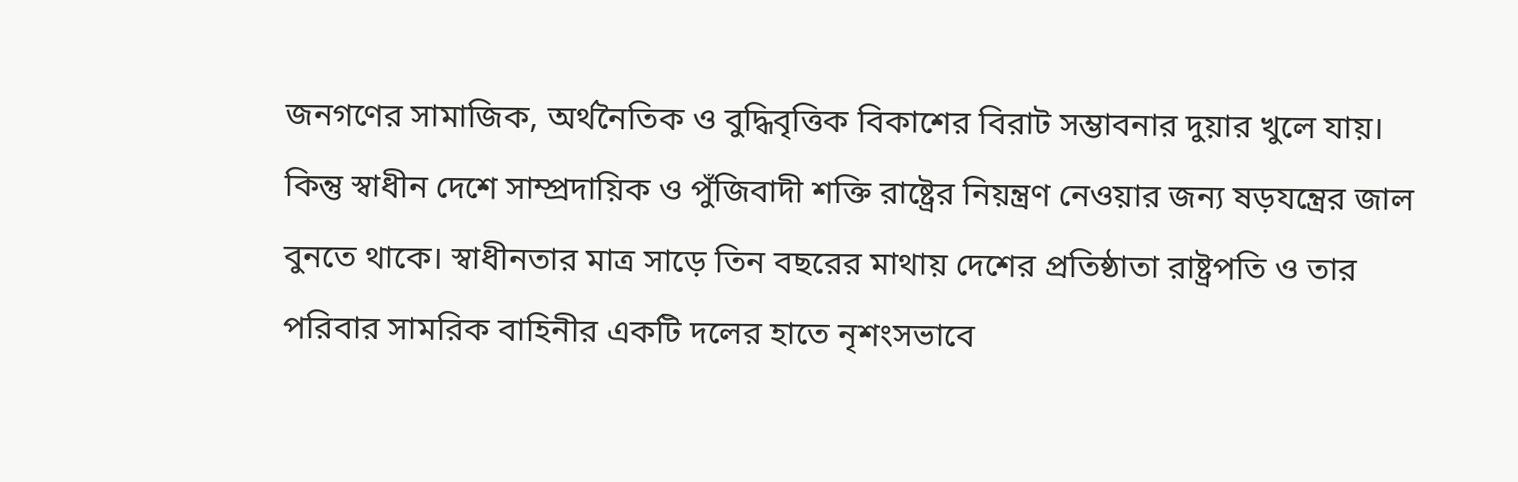জনগণের সামাজিক, অর্থনৈতিক ও বুদ্ধিবৃত্তিক বিকাশের বিরাট সম্ভাবনার দুয়ার খুলে যায়। কিন্তু স্বাধীন দেশে সাম্প্রদায়িক ও পুঁজিবাদী শক্তি রাষ্ট্রের নিয়ন্ত্রণ নেওয়ার জন্য ষড়যন্ত্রের জাল বুনতে থাকে। স্বাধীনতার মাত্র সাড়ে তিন বছরের মাথায় দেশের প্রতিষ্ঠাতা রাষ্ট্রপতি ও তার পরিবার সামরিক বাহিনীর একটি দলের হাতে নৃশংসভাবে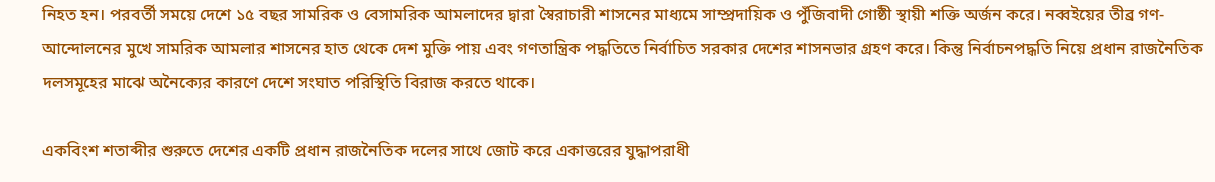নিহত হন। পরবর্তী সময়ে দেশে ১৫ বছর সামরিক ও বেসামরিক আমলাদের দ্বারা স্বৈরাচারী শাসনের মাধ্যমে সাম্প্রদায়িক ও পুঁজিবাদী গোষ্ঠী স্থায়ী শক্তি অর্জন করে। নব্বইয়ের তীব্র গণ-আন্দোলনের মুখে সামরিক আমলার শাসনের হাত থেকে দেশ মুক্তি পায় এবং গণতান্ত্রিক পদ্ধতিতে নির্বাচিত সরকার দেশের শাসনভার গ্রহণ করে। কিন্তু নির্বাচনপদ্ধতি নিয়ে প্রধান রাজনৈতিক দলসমূহের মাঝে অনৈক্যের কারণে দেশে সংঘাত পরিস্থিতি বিরাজ করতে থাকে।

একবিংশ শতাব্দীর শুরুতে দেশের একটি প্রধান রাজনৈতিক দলের সাথে জোট করে একাত্তরের যুদ্ধাপরাধী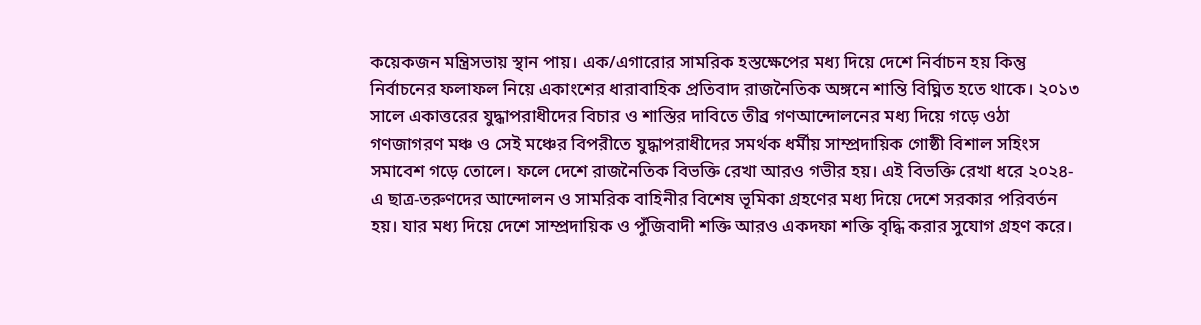কয়েকজন মন্ত্রিসভায় স্থান পায়। এক/এগারোর সামরিক হস্তক্ষেপের মধ্য দিয়ে দেশে নির্বাচন হয় কিন্তু নির্বাচনের ফলাফল নিয়ে একাংশের ধারাবাহিক প্রতিবাদ রাজনৈতিক অঙ্গনে শান্তি বিঘ্নিত হতে থাকে। ২০১৩ সালে একাত্তরের যুদ্ধাপরাধীদের বিচার ও শাস্তির দাবিতে তীব্র গণআন্দোলনের মধ্য দিয়ে গড়ে ওঠা গণজাগরণ মঞ্চ ও সেই মঞ্চের বিপরীতে যুদ্ধাপরাধীদের সমর্থক ধর্মীয় সাম্প্রদায়িক গোষ্ঠী বিশাল সহিংস সমাবেশ গড়ে তোলে। ফলে দেশে রাজনৈতিক বিভক্তি রেখা আরও গভীর হয়। এই বিভক্তি রেখা ধরে ২০২৪-এ ছাত্র-তরুণদের আন্দোলন ও সামরিক বাহিনীর বিশেষ ভূমিকা গ্রহণের মধ্য দিয়ে দেশে সরকার পরিবর্তন হয়। যার মধ্য দিয়ে দেশে সাম্প্রদায়িক ও পুঁজিবাদী শক্তি আরও একদফা শক্তি বৃদ্ধি করার সুযোগ গ্রহণ করে।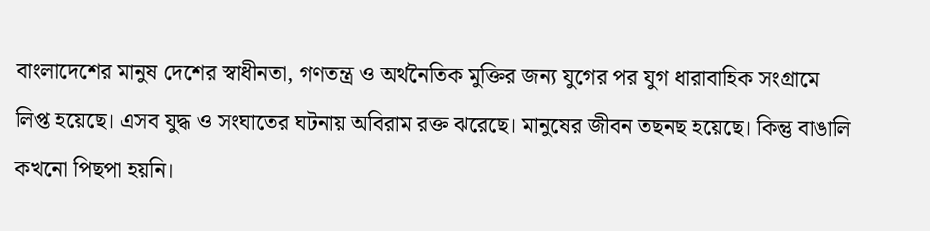বাংলাদেশের মানুষ দেশের স্বাধীনতা, গণতন্ত্র ও অর্থনৈতিক মুক্তির জন্য যুগের পর যুগ ধারাবাহিক সংগ্রামে লিপ্ত হয়েছে। এসব যুদ্ধ ও সংঘাতের ঘটনায় অবিরাম রক্ত ঝরেছে। মানুষের জীবন তছনছ হয়েছে। কিন্তু বাঙালি কখনো পিছপা হয়নি।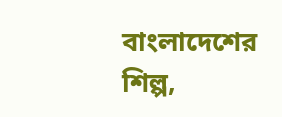বাংলাদেশের শিল্প,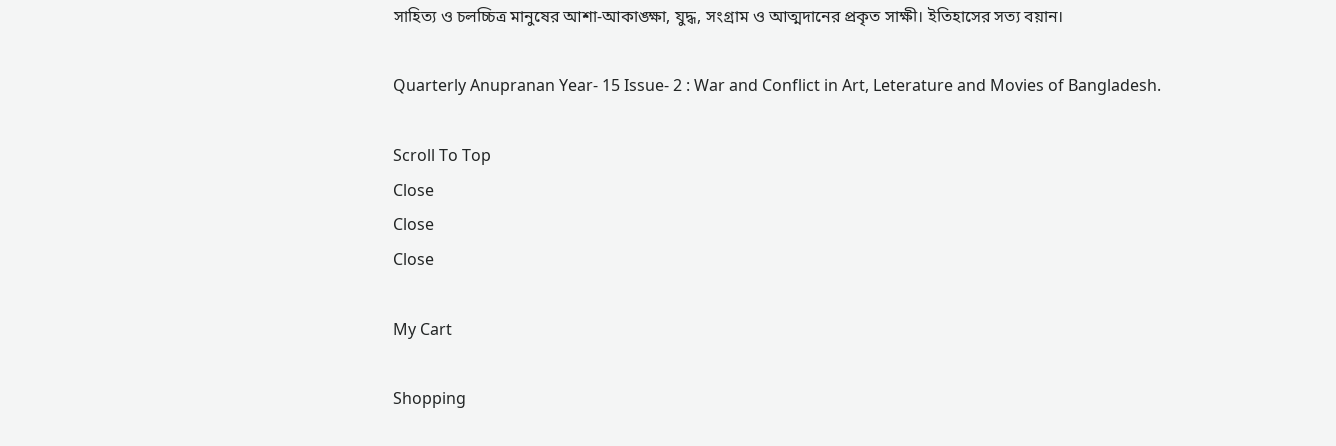সাহিত্য ও চলচ্চিত্র মানুষের আশা-আকাঙ্ক্ষা, যুদ্ধ, সংগ্রাম ও আত্মদানের প্রকৃত সাক্ষী। ইতিহাসের সত্য বয়ান।

Quarterly Anupranan Year- 15 Issue- 2 : War and Conflict in Art, Leterature and Movies of Bangladesh.

Scroll To Top
Close
Close
Close

My Cart

Shopping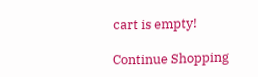cart is empty!

Continue Shopping